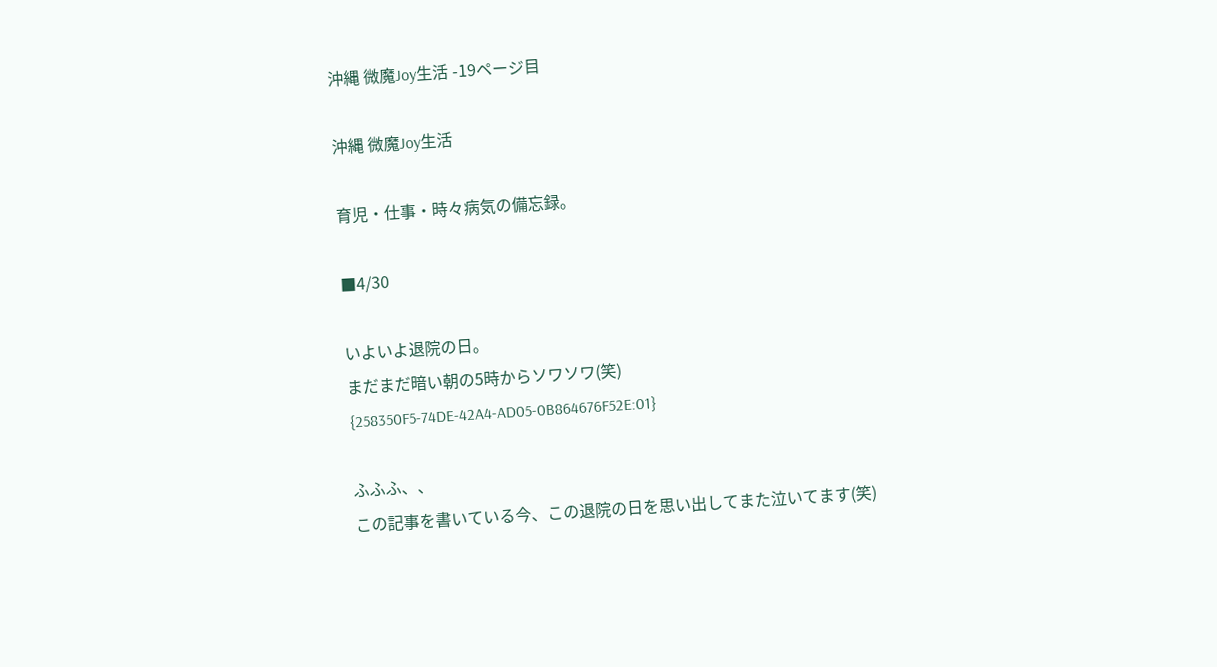沖縄 微魔Joy生活 -19ページ目

沖縄 微魔Joy生活

育児・仕事・時々病気の備忘録。

■4/30

いよいよ退院の日。
まだまだ暗い朝の5時からソワソワ(笑)
{258350F5-74DE-42A4-AD05-0B864676F52E:01}

ふふふ、、
この記事を書いている今、この退院の日を思い出してまた泣いてます(笑)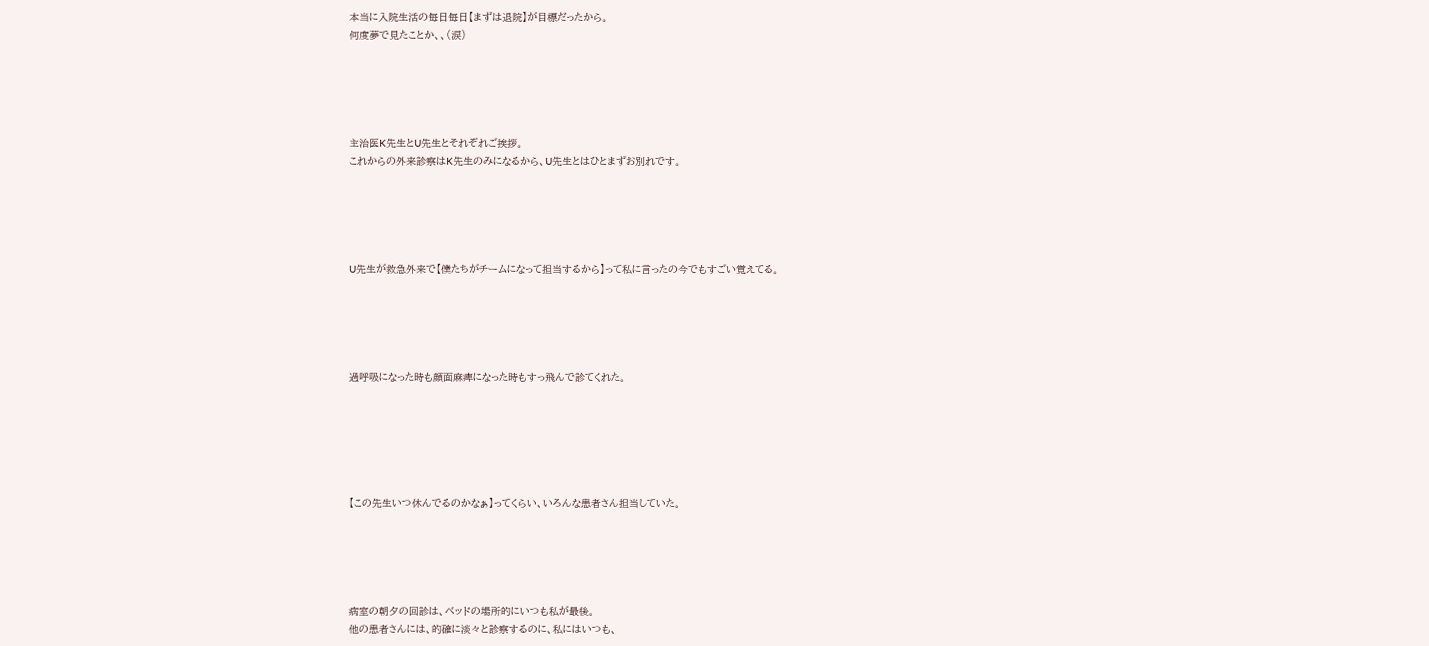本当に入院生活の毎日毎日【まずは退院】が目標だったから。
何度夢で見たことか、、(涙)





主治医K先生とU先生とそれぞれご挨拶。
これからの外来診察はK先生のみになるから、U先生とはひとまずお別れです。





U先生が救急外来で【僕たちがチームになって担当するから】って私に言ったの今でもすごい覚えてる。





過呼吸になった時も顔面麻痺になった時もすっ飛んで診てくれた。






【この先生いつ休んでるのかなぁ】ってくらい、いろんな患者さん担当していた。





病室の朝夕の回診は、ベッドの場所的にいつも私が最後。
他の患者さんには、的確に淡々と診察するのに、私にはいつも、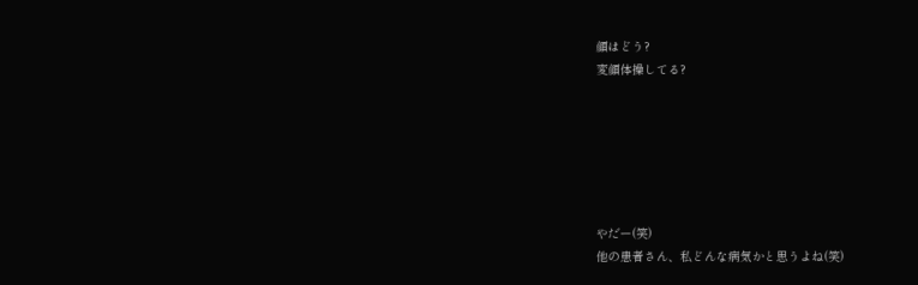顔はどう?
変顔体操してる?






やだー(笑)
他の患者さん、私どんな病気かと思うよね(笑)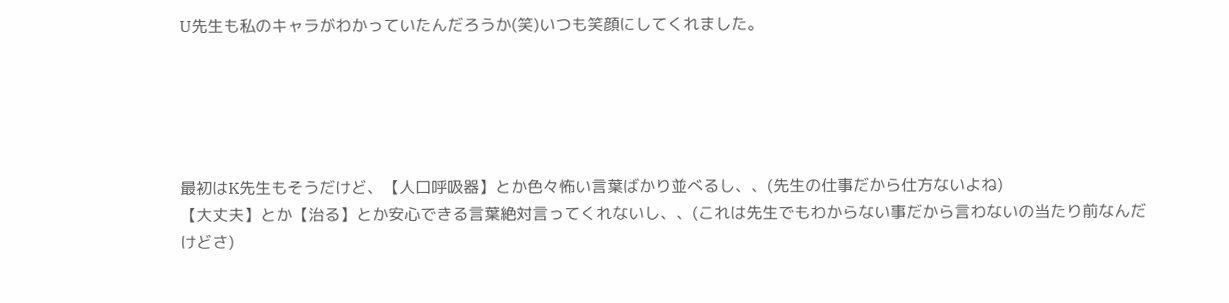U先生も私のキャラがわかっていたんだろうか(笑)いつも笑顔にしてくれました。





最初はK先生もそうだけど、【人口呼吸器】とか色々怖い言葉ばかり並べるし、、(先生の仕事だから仕方ないよね)
【大丈夫】とか【治る】とか安心できる言葉絶対言ってくれないし、、(これは先生でもわからない事だから言わないの当たり前なんだけどさ)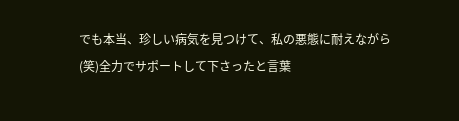でも本当、珍しい病気を見つけて、私の悪態に耐えながら(笑)全力でサポートして下さったと言葉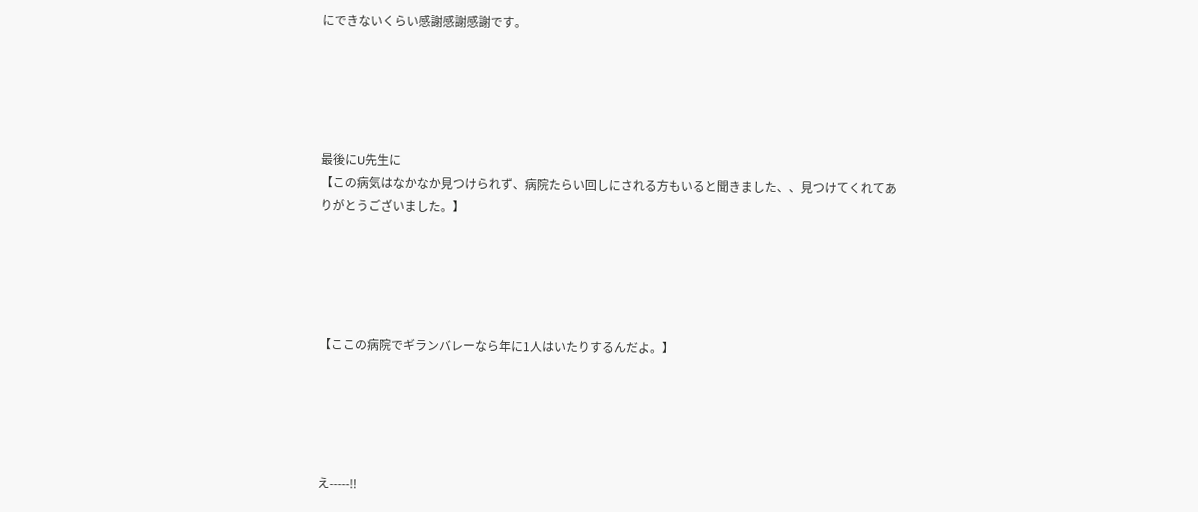にできないくらい感謝感謝感謝です。





最後にU先生に
【この病気はなかなか見つけられず、病院たらい回しにされる方もいると聞きました、、見つけてくれてありがとうございました。】





【ここの病院でギランバレーなら年に1人はいたりするんだよ。】





え-----‼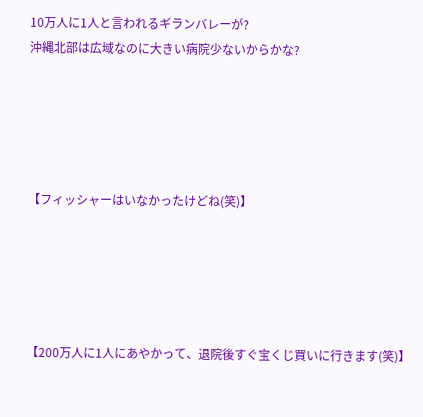10万人に1人と言われるギランバレーが?
沖縄北部は広域なのに大きい病院少ないからかな?





【フィッシャーはいなかったけどね(笑)】





【200万人に1人にあやかって、退院後すぐ宝くじ買いに行きます(笑)】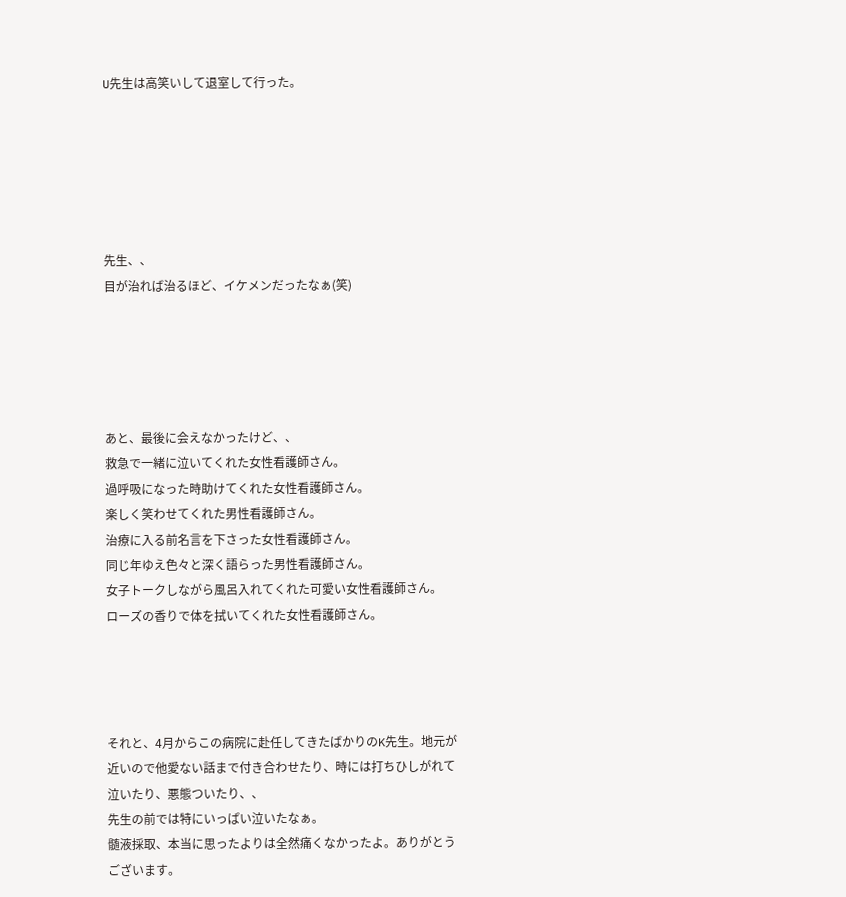U先生は高笑いして退室して行った。






先生、、
目が治れば治るほど、イケメンだったなぁ(笑)





あと、最後に会えなかったけど、、
救急で一緒に泣いてくれた女性看護師さん。
過呼吸になった時助けてくれた女性看護師さん。
楽しく笑わせてくれた男性看護師さん。
治療に入る前名言を下さった女性看護師さん。
同じ年ゆえ色々と深く語らった男性看護師さん。
女子トークしながら風呂入れてくれた可愛い女性看護師さん。
ローズの香りで体を拭いてくれた女性看護師さん。




それと、4月からこの病院に赴任してきたばかりのK先生。地元が近いので他愛ない話まで付き合わせたり、時には打ちひしがれて泣いたり、悪態ついたり、、
先生の前では特にいっぱい泣いたなぁ。
髄液採取、本当に思ったよりは全然痛くなかったよ。ありがとうございます。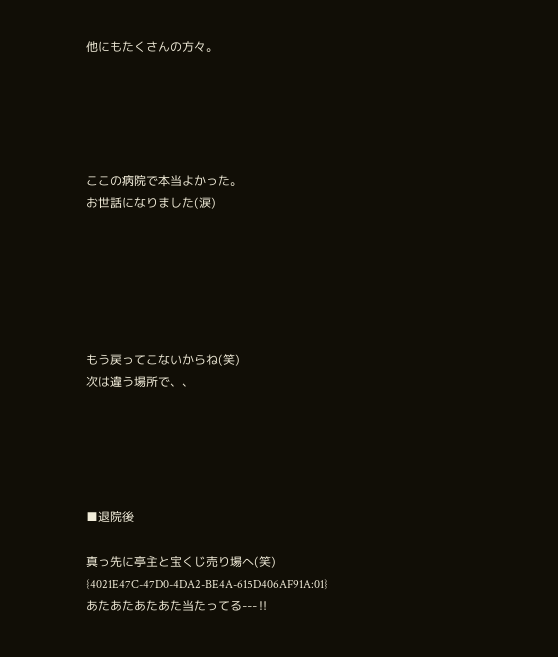他にもたくさんの方々。





ここの病院で本当よかった。
お世話になりました(涙)






もう戻ってこないからね(笑)
次は違う場所で、、





■退院後

真っ先に亭主と宝くじ売り場へ(笑)
{4021E47C-47D0-4DA2-BE4A-615D406AF91A:01}
あたあたあたあた当たってる---‼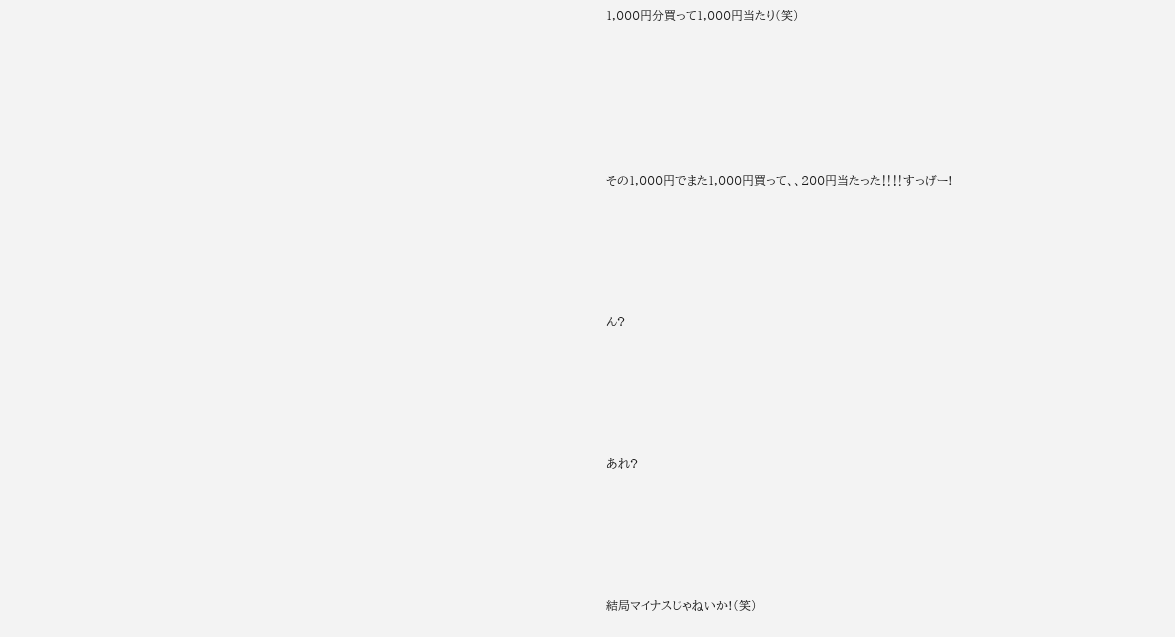1,000円分買って1,000円当たり(笑)






その1,000円でまた1,000円買って、、200円当たった‼‼すっげー!





ん?





あれ?





結局マイナスじゃねいか!(笑)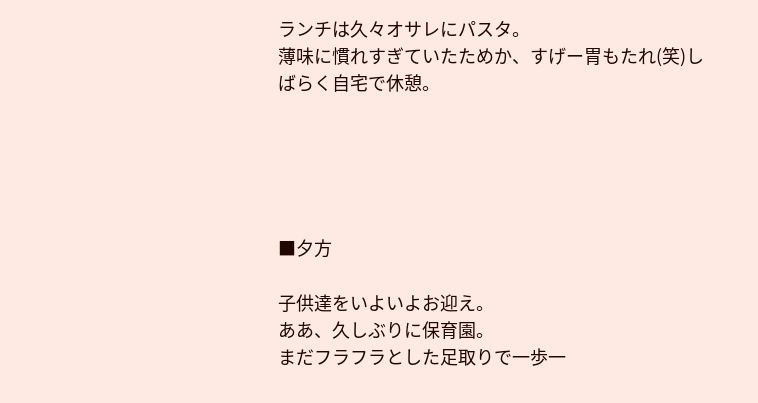ランチは久々オサレにパスタ。
薄味に慣れすぎていたためか、すげー胃もたれ(笑)しばらく自宅で休憩。





■夕方

子供達をいよいよお迎え。
ああ、久しぶりに保育園。
まだフラフラとした足取りで一歩一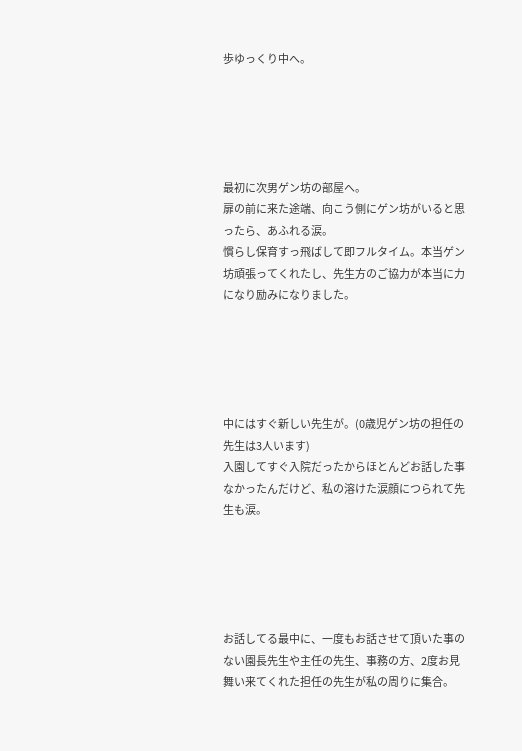歩ゆっくり中へ。





最初に次男ゲン坊の部屋へ。
扉の前に来た途端、向こう側にゲン坊がいると思ったら、あふれる涙。
慣らし保育すっ飛ばして即フルタイム。本当ゲン坊頑張ってくれたし、先生方のご協力が本当に力になり励みになりました。





中にはすぐ新しい先生が。(0歳児ゲン坊の担任の先生は3人います)
入園してすぐ入院だったからほとんどお話した事なかったんだけど、私の溶けた涙顔につられて先生も涙。





お話してる最中に、一度もお話させて頂いた事のない園長先生や主任の先生、事務の方、2度お見舞い来てくれた担任の先生が私の周りに集合。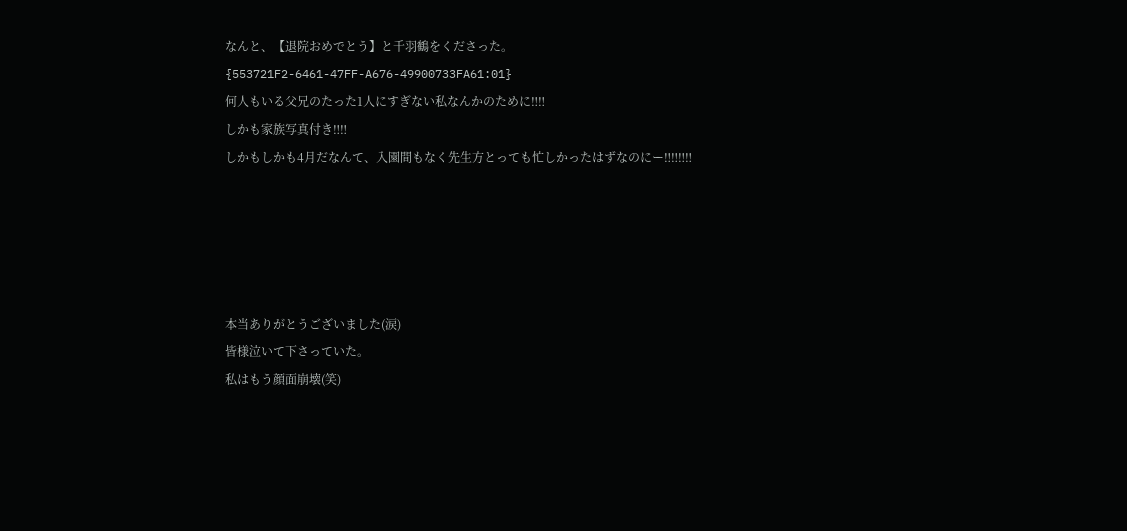なんと、【退院おめでとう】と千羽鶴をくださった。
{553721F2-6461-47FF-A676-49900733FA61:01}
何人もいる父兄のたった1人にすぎない私なんかのために‼‼
しかも家族写真付き‼‼
しかもしかも4月だなんて、入園間もなく先生方とっても忙しかったはずなのにー‼‼‼‼





本当ありがとうございました(涙)
皆様泣いて下さっていた。
私はもう顔面崩壊(笑)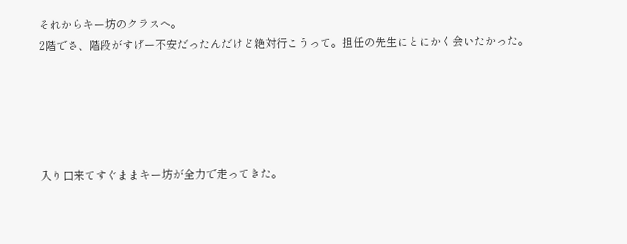それからキー坊のクラスへ。
2階でさ、階段がすげー不安だったんだけど絶対行こうって。担任の先生にとにかく会いたかった。





入り口来てすぐままキー坊が全力で走ってきた。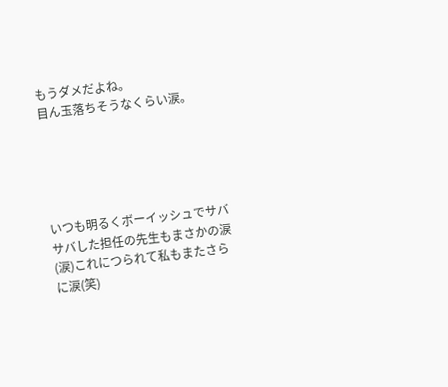もうダメだよね。
目ん玉落ちそうなくらい涙。





いつも明るくボーイッシュでサバサバした担任の先生もまさかの涙(涙)これにつられて私もまたさらに涙(笑)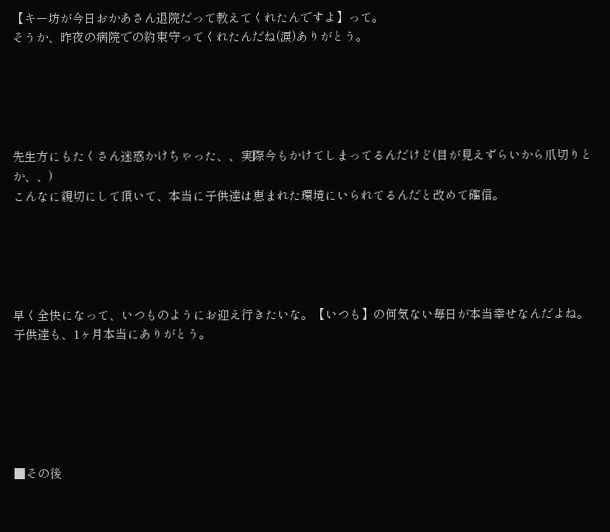【キー坊が今日おかあさん退院だって教えてくれたんですよ】って。
そうか、昨夜の病院での約束守ってくれたんだね(涙)ありがとう。





先生方にもたくさん迷惑かけちゃった、、実際今もかけてしまってるんだけど(目が見えずらいから爪切りとか、、)
こんなに親切にして頂いて、本当に子供達は恵まれた環境にいられてるんだと改めて確信。





早く全快になって、いつものようにお迎え行きたいな。【いつも】の何気ない毎日が本当幸せなんだよね。
子供達も、1ヶ月本当にありがとう。






■その後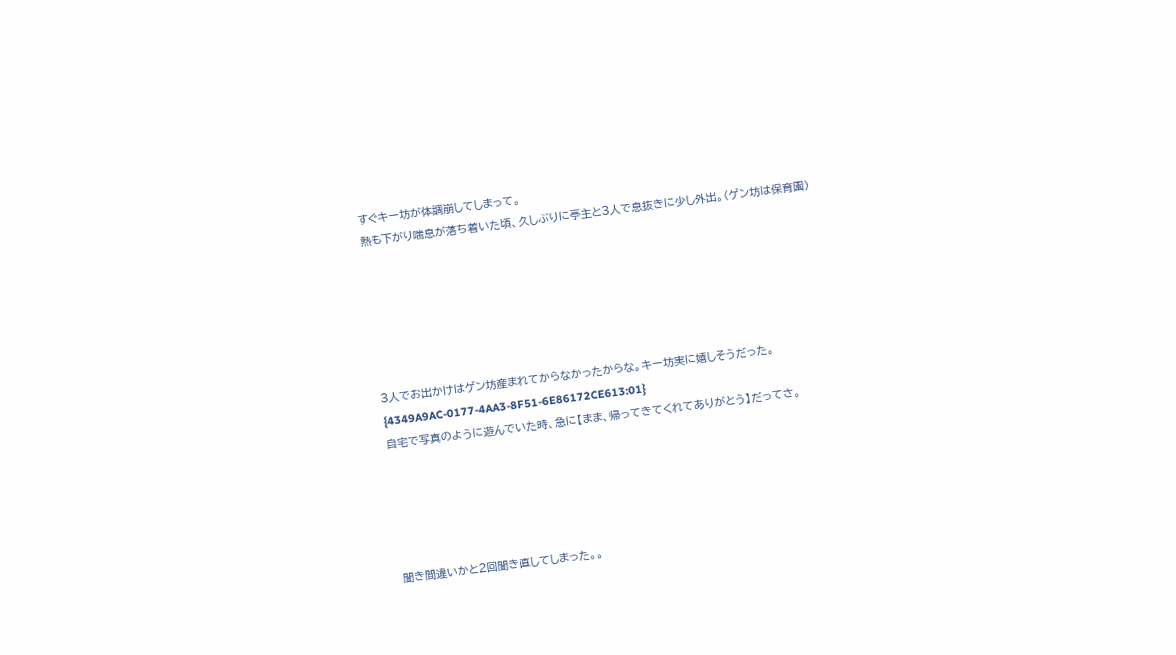すぐキー坊が体調崩してしまって。
熱も下がり喘息が落ち着いた頃、久しぶりに亭主と3人で息抜きに少し外出。(ゲン坊は保育園)






3人でお出かけはゲン坊産まれてからなかったからな。キー坊実に嬉しそうだった。
{4349A9AC-0177-4AA3-8F51-6E86172CE613:01}
自宅で写真のように遊んでいた時、急に【まま、帰ってきてくれてありがとう】だってさ。





聞き間違いかと2回聞き直してしまった。。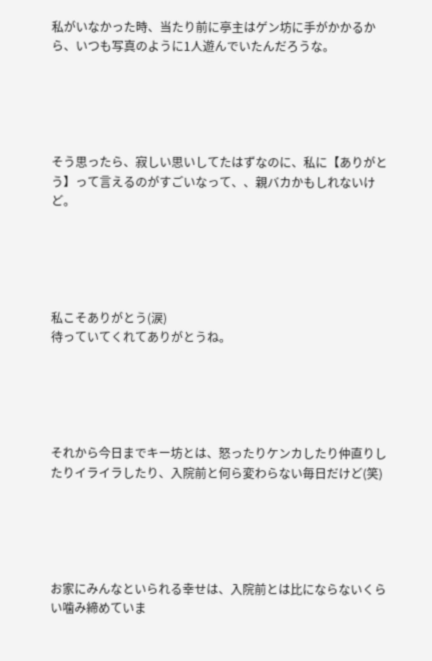私がいなかった時、当たり前に亭主はゲン坊に手がかかるから、いつも写真のように1人遊んでいたんだろうな。





そう思ったら、寂しい思いしてたはずなのに、私に【ありがとう】って言えるのがすごいなって、、親バカかもしれないけど。





私こそありがとう(涙)
待っていてくれてありがとうね。





それから今日までキー坊とは、怒ったりケンカしたり仲直りしたりイライラしたり、入院前と何ら変わらない毎日だけど(笑)





お家にみんなといられる幸せは、入院前とは比にならないくらい噛み締めていま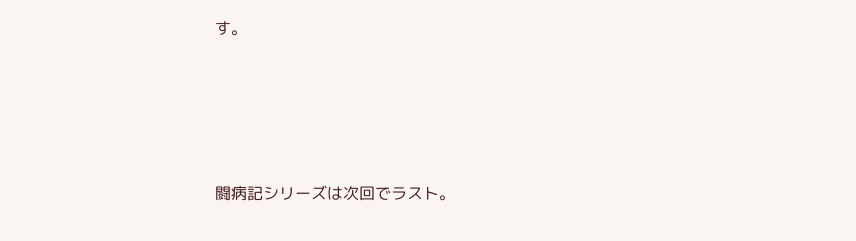す。





闘病記シリーズは次回でラスト。